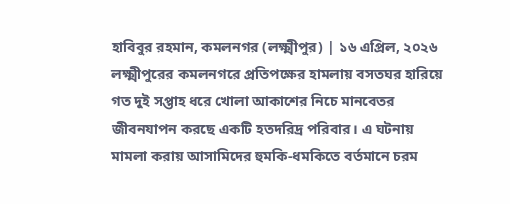হাবিবুর রহমান, কমলনগর (লক্ষ্মীপুর) | ১৬ এপ্রিল, ২০২৬
লক্ষ্মীপুরের কমলনগরে প্রতিপক্ষের হামলায় বসতঘর হারিয়ে গত দুই সপ্তাহ ধরে খোলা আকাশের নিচে মানবেতর জীবনযাপন করছে একটি হতদরিদ্র পরিবার। এ ঘটনায় মামলা করায় আসামিদের হুমকি-ধমকিতে বর্তমানে চরম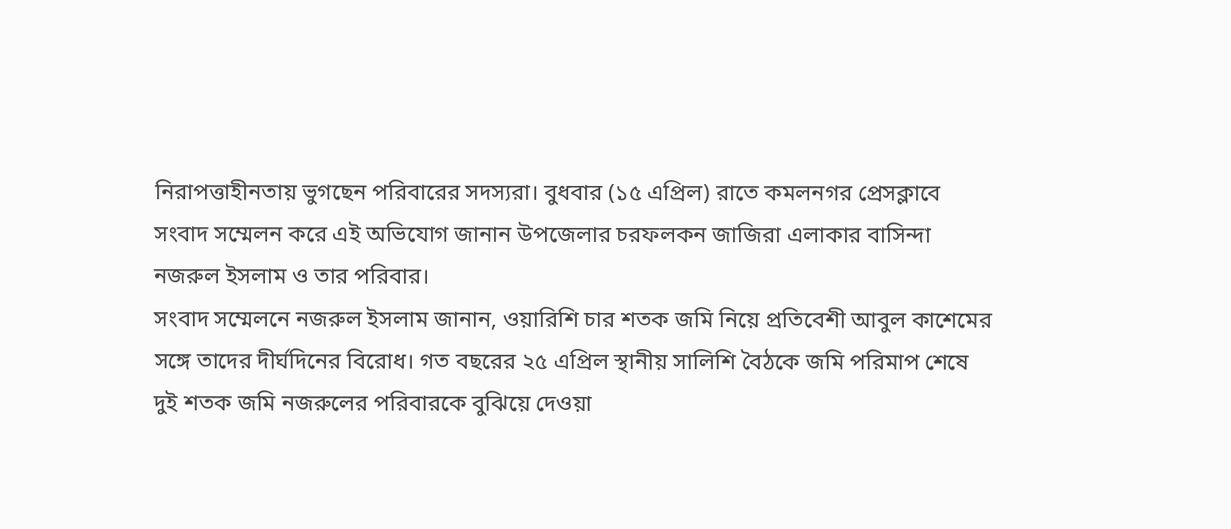নিরাপত্তাহীনতায় ভুগছেন পরিবারের সদস্যরা। বুধবার (১৫ এপ্রিল) রাতে কমলনগর প্রেসক্লাবে সংবাদ সম্মেলন করে এই অভিযোগ জানান উপজেলার চরফলকন জাজিরা এলাকার বাসিন্দা নজরুল ইসলাম ও তার পরিবার।
সংবাদ সম্মেলনে নজরুল ইসলাম জানান, ওয়ারিশি চার শতক জমি নিয়ে প্রতিবেশী আবুল কাশেমের সঙ্গে তাদের দীর্ঘদিনের বিরোধ। গত বছরের ২৫ এপ্রিল স্থানীয় সালিশি বৈঠকে জমি পরিমাপ শেষে দুই শতক জমি নজরুলের পরিবারকে বুঝিয়ে দেওয়া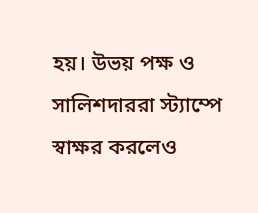হয়। উভয় পক্ষ ও সালিশদাররা স্ট্যাম্পে স্বাক্ষর করলেও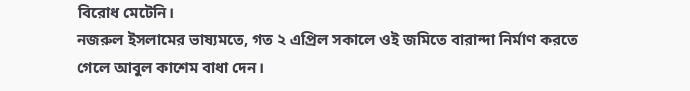বিরোধ মেটেনি।
নজরুল ইসলামের ভাষ্যমতে, গত ২ এপ্রিল সকালে ওই জমিতে বারান্দা নির্মাণ করতে গেলে আবুল কাশেম বাধা দেন।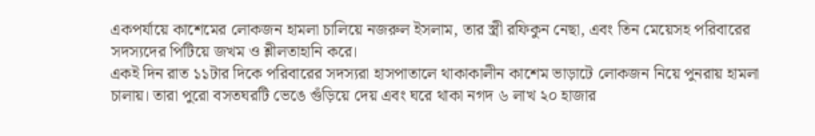একপর্যায়ে কাশেমের লোকজন হামলা চালিয়ে নজরুল ইসলাম, তার স্ত্রী রফিকুন নেছা, এবং তিন মেয়েসহ পরিবারের সদস্যদের পিটিয়ে জখম ও শ্লীলতাহানি করে।
একই দিন রাত ১১টার দিকে পরিবারের সদস্যরা হাসপাতালে থাকাকালীন কাশেম ভাড়াটে লোকজন নিয়ে পুনরায় হামলা চালায়। তারা পুরো বসতঘরটি ভেঙে গুঁড়িয়ে দেয় এবং ঘরে থাকা নগদ ৬ লাখ ২০ হাজার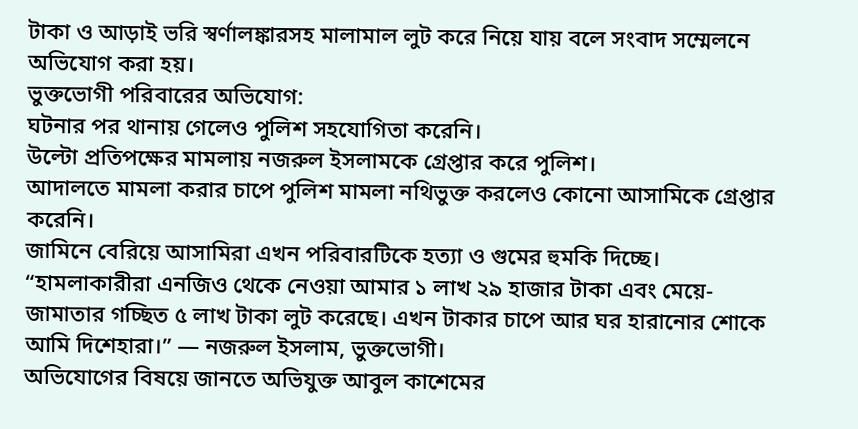টাকা ও আড়াই ভরি স্বর্ণালঙ্কারসহ মালামাল লুট করে নিয়ে যায় বলে সংবাদ সম্মেলনে অভিযোগ করা হয়।
ভুক্তভোগী পরিবারের অভিযোগ:
ঘটনার পর থানায় গেলেও পুলিশ সহযোগিতা করেনি।
উল্টো প্রতিপক্ষের মামলায় নজরুল ইসলামকে গ্রেপ্তার করে পুলিশ।
আদালতে মামলা করার চাপে পুলিশ মামলা নথিভুক্ত করলেও কোনো আসামিকে গ্রেপ্তার করেনি।
জামিনে বেরিয়ে আসামিরা এখন পরিবারটিকে হত্যা ও গুমের হুমকি দিচ্ছে।
“হামলাকারীরা এনজিও থেকে নেওয়া আমার ১ লাখ ২৯ হাজার টাকা এবং মেয়ে-জামাতার গচ্ছিত ৫ লাখ টাকা লুট করেছে। এখন টাকার চাপে আর ঘর হারানোর শোকে আমি দিশেহারা।” — নজরুল ইসলাম, ভুক্তভোগী।
অভিযোগের বিষয়ে জানতে অভিযুক্ত আবুল কাশেমের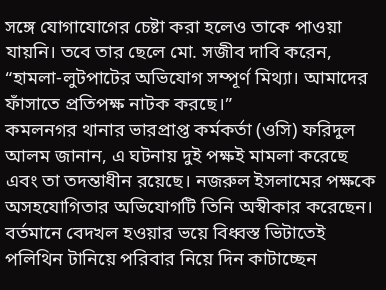সঙ্গে যোগাযোগের চেষ্টা করা হলেও তাকে পাওয়া যায়নি। তবে তার ছেলে মো. সজীব দাবি করেন, “হামলা-লুটপাটের অভিযোগ সম্পূর্ণ মিথ্যা। আমাদের ফাঁসাতে প্রতিপক্ষ নাটক করছে।”
কমলনগর থানার ভারপ্রাপ্ত কর্মকর্তা (ওসি) ফরিদুল আলম জানান, এ ঘটনায় দুই পক্ষই মামলা করেছে এবং তা তদন্তাধীন রয়েছে। নজরুল ইসলামের পক্ষকে অসহযোগিতার অভিযোগটি তিনি অস্বীকার করেছেন।
বর্তমানে বেদখল হওয়ার ভয়ে বিধ্বস্ত ভিটাতেই পলিথিন টানিয়ে পরিবার নিয়ে দিন কাটাচ্ছেন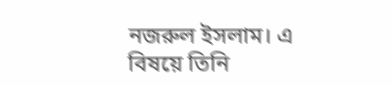নজরুল ইসলাম। এ বিষয়ে তিনি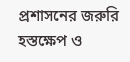প্রশাসনের জরুরি হস্তক্ষেপ ও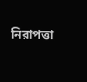নিরাপত্তা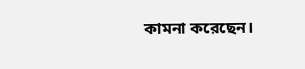কামনা করেছেন।